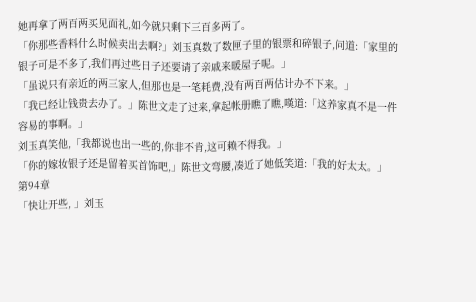她再拿了两百两买见面礼,如今就只剩下三百多两了。
「你那些香料什么时候卖出去啊?」刘玉真数了数匣子里的银票和碎银子,问道:「家里的银子可是不多了,我们再过些日子还要请了亲戚来暖屋子呢。」
「虽说只有亲近的两三家人,但那也是一笔耗费,没有两百两估计办不下来。」
「我已经让钱贵去办了。」陈世文走了过来,拿起帐册瞧了瞧,嘆道:「这养家真不是一件容易的事啊。」
刘玉真笑他,「我都说也出一些的,你非不肯,这可赖不得我。」
「你的嫁妆银子还是留着买首饰吧,」陈世文弯腰,凑近了她低笑道:「我的好太太。」
第94章
「快让开些, 」刘玉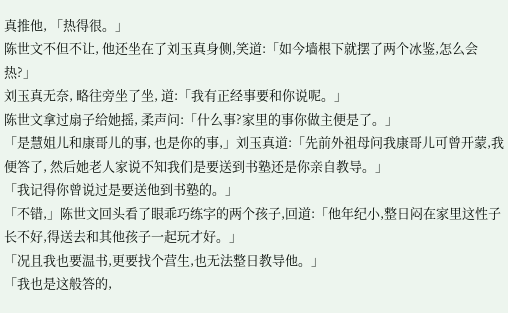真推他, 「热得很。」
陈世文不但不让, 他还坐在了刘玉真身侧,笑道:「如今墙根下就摆了两个冰鉴,怎么会热?」
刘玉真无奈, 略往旁坐了坐, 道:「我有正经事要和你说呢。」
陈世文拿过扇子给她摇, 柔声问:「什么事?家里的事你做主便是了。」
「是慧姐儿和康哥儿的事, 也是你的事,」刘玉真道:「先前外祖母问我康哥儿可曾开蒙,我便答了, 然后她老人家说不知我们是要送到书塾还是你亲自教导。」
「我记得你曾说过是要送他到书塾的。」
「不错,」陈世文回头看了眼乖巧练字的两个孩子,回道:「他年纪小,整日闷在家里这性子长不好,得送去和其他孩子一起玩才好。」
「况且我也要温书,更要找个营生,也无法整日教导他。」
「我也是这般答的,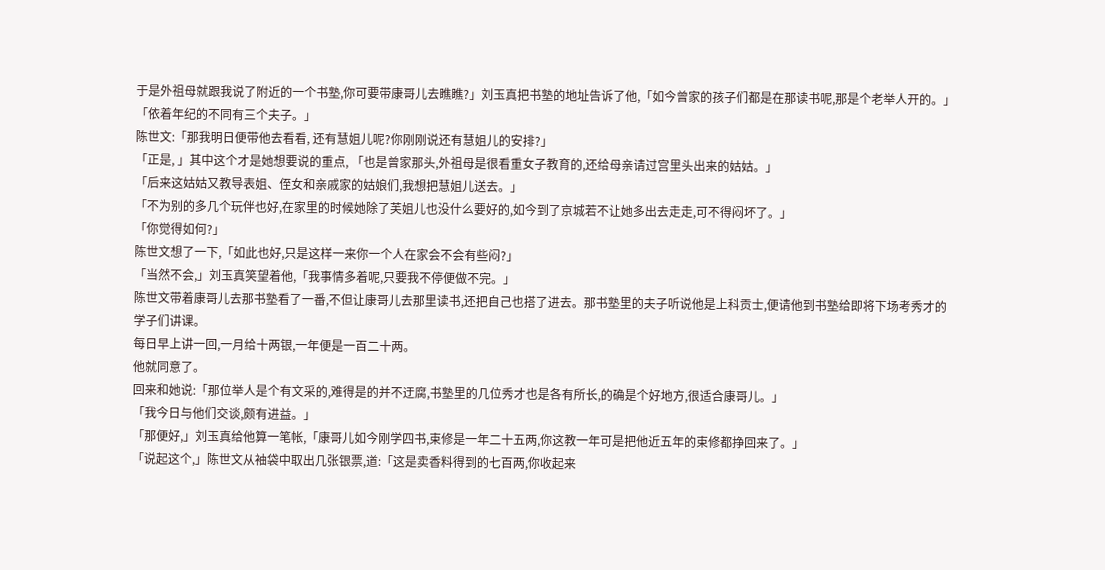于是外祖母就跟我说了附近的一个书塾,你可要带康哥儿去瞧瞧?」刘玉真把书塾的地址告诉了他,「如今曾家的孩子们都是在那读书呢,那是个老举人开的。」
「依着年纪的不同有三个夫子。」
陈世文:「那我明日便带他去看看, 还有慧姐儿呢?你刚刚说还有慧姐儿的安排?」
「正是, 」其中这个才是她想要说的重点, 「也是曾家那头,外祖母是很看重女子教育的,还给母亲请过宫里头出来的姑姑。」
「后来这姑姑又教导表姐、侄女和亲戚家的姑娘们,我想把慧姐儿送去。」
「不为别的多几个玩伴也好,在家里的时候她除了芙姐儿也没什么要好的,如今到了京城若不让她多出去走走,可不得闷坏了。」
「你觉得如何?」
陈世文想了一下,「如此也好,只是这样一来你一个人在家会不会有些闷?」
「当然不会,」刘玉真笑望着他,「我事情多着呢,只要我不停便做不完。」
陈世文带着康哥儿去那书塾看了一番,不但让康哥儿去那里读书,还把自己也搭了进去。那书塾里的夫子听说他是上科贡士,便请他到书塾给即将下场考秀才的学子们讲课。
每日早上讲一回,一月给十两银,一年便是一百二十两。
他就同意了。
回来和她说:「那位举人是个有文采的,难得是的并不迂腐,书塾里的几位秀才也是各有所长,的确是个好地方,很适合康哥儿。」
「我今日与他们交谈,颇有进益。」
「那便好,」刘玉真给他算一笔帐,「康哥儿如今刚学四书,束修是一年二十五两,你这教一年可是把他近五年的束修都挣回来了。」
「说起这个,」陈世文从袖袋中取出几张银票,道:「这是卖香料得到的七百两,你收起来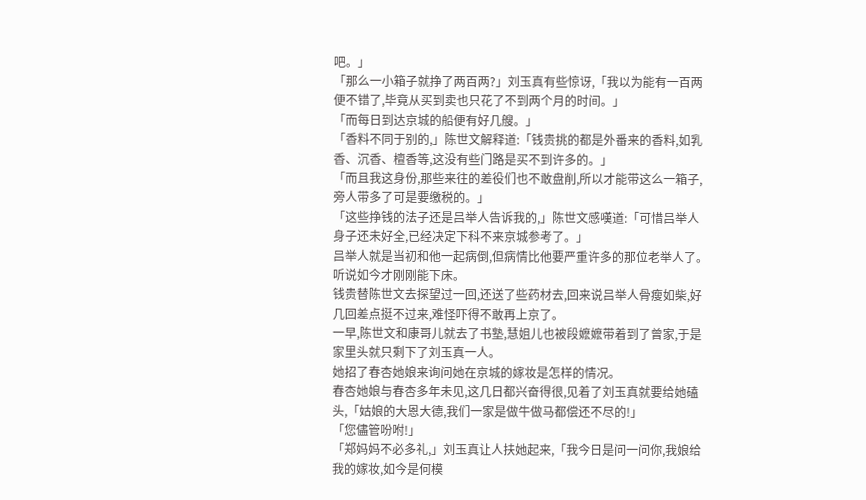吧。」
「那么一小箱子就挣了两百两?」刘玉真有些惊讶,「我以为能有一百两便不错了,毕竟从买到卖也只花了不到两个月的时间。」
「而每日到达京城的船便有好几艘。」
「香料不同于别的,」陈世文解释道:「钱贵挑的都是外番来的香料,如乳香、沉香、檀香等,这没有些门路是买不到许多的。」
「而且我这身份,那些来往的差役们也不敢盘削,所以才能带这么一箱子,旁人带多了可是要缴税的。」
「这些挣钱的法子还是吕举人告诉我的,」陈世文感嘆道:「可惜吕举人身子还未好全,已经决定下科不来京城参考了。」
吕举人就是当初和他一起病倒,但病情比他要严重许多的那位老举人了。
听说如今才刚刚能下床。
钱贵替陈世文去探望过一回,还送了些药材去,回来说吕举人骨瘦如柴,好几回差点挺不过来,难怪吓得不敢再上京了。
一早,陈世文和康哥儿就去了书塾,慧姐儿也被段嬷嬷带着到了曾家,于是家里头就只剩下了刘玉真一人。
她招了春杏她娘来询问她在京城的嫁妆是怎样的情况。
春杏她娘与春杏多年未见,这几日都兴奋得很,见着了刘玉真就要给她磕头,「姑娘的大恩大德,我们一家是做牛做马都偿还不尽的!」
「您儘管吩咐!」
「郑妈妈不必多礼,」刘玉真让人扶她起来,「我今日是问一问你,我娘给我的嫁妆,如今是何模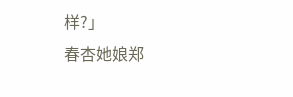样?」
春杏她娘郑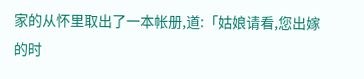家的从怀里取出了一本帐册,道:「姑娘请看,您出嫁的时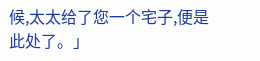候,太太给了您一个宅子,便是此处了。」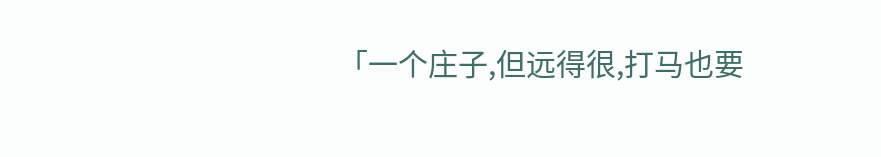「一个庄子,但远得很,打马也要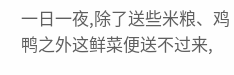一日一夜,除了送些米粮、鸡鸭之外这鲜菜便送不过来,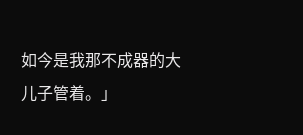如今是我那不成器的大儿子管着。」